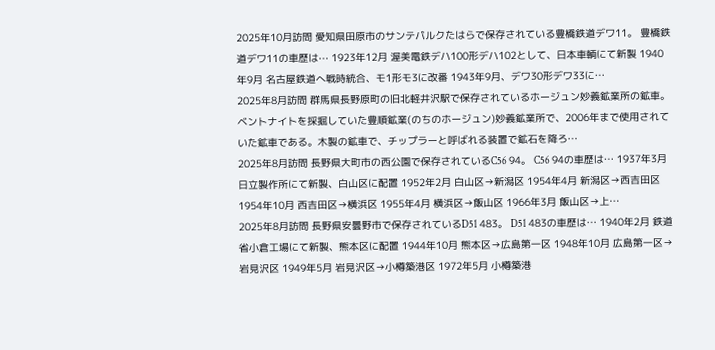2025年10月訪問 愛知県田原市のサンテパルクたはらで保存されている豊橋鉄道デワ11。 豊橋鉄道デワ11の車歴は⋯ 1923年12月 渥美電鉄デハ100形デハ102として、日本車輌にて新製 1940年9月 名古屋鉄道へ戦時統合、モ1形モ3に改番 1943年9月、デワ30形デワ33に…
2025年8月訪問 群馬県長野原町の旧北軽井沢駅で保存されているホージュン妙義鉱業所の鉱車。 ベントナイトを採掘していた豊順鉱業(のちのホージュン)妙義鉱業所で、2006年まで使用されていた鉱車である。木製の鉱車で、チップラーと呼ばれる装置で鉱石を降ろ…
2025年8月訪問 長野県大町市の西公園で保存されているC56 94。 C56 94の車歴は… 1937年3月 日立製作所にて新製、白山区に配置 1952年2月 白山区→新潟区 1954年4月 新潟区→西吉田区 1954年10月 西吉田区→横浜区 1955年4月 横浜区→飯山区 1966年3月 飯山区→上…
2025年8月訪問 長野県安曇野市で保存されているD51 483。 D51 483の車歴は… 1940年2月 鉄道省小倉工場にて新製、熊本区に配置 1944年10月 熊本区→広島第一区 1948年10月 広島第一区→岩見沢区 1949年5月 岩見沢区→小樽築港区 1972年5月 小樽築港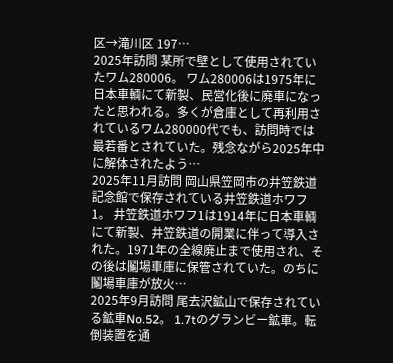区→滝川区 197…
2025年訪問 某所で壁として使用されていたワム280006。 ワム280006は1975年に日本車輌にて新製、民営化後に廃車になったと思われる。多くが倉庫として再利用されているワム280000代でも、訪問時では最若番とされていた。残念ながら2025年中に解体されたよう…
2025年11月訪問 岡山県笠岡市の井笠鉄道記念館で保存されている井笠鉄道ホワフ1。 井笠鉄道ホワフ1は1914年に日本車輌にて新製、井笠鉄道の開業に伴って導入された。1971年の全線廃止まで使用され、その後は鬮場車庫に保管されていた。のちに鬮場車庫が放火…
2025年9月訪問 尾去沢鉱山で保存されている鉱車No.52。 1.7tのグランビー鉱車。転倒装置を通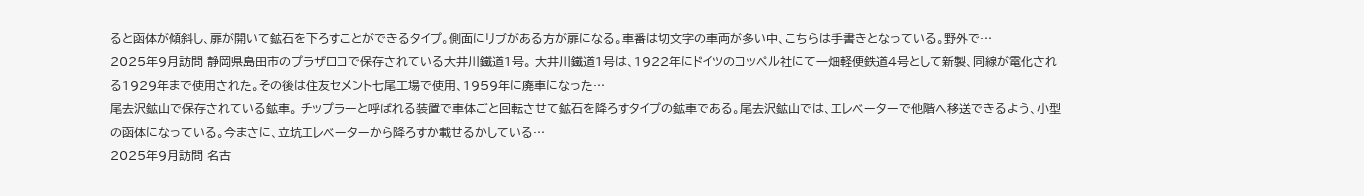ると函体が傾斜し、扉が開いて鉱石を下ろすことができるタイプ。側面にリブがある方が扉になる。車番は切文字の車両が多い中、こちらは手書きとなっている。野外で…
2025年9月訪問 静岡県島田市のプラザロコで保存されている大井川鐵道1号。 大井川鐵道1号は、1922年にドイツのコッペル社にて一畑軽便鉄道4号として新製、同線が電化される1929年まで使用された。その後は住友セメント七尾工場で使用、1959年に廃車になった…
尾去沢鉱山で保存されている鉱車。 チップラーと呼ばれる装置で車体ごと回転させて鉱石を降ろすタイプの鉱車である。尾去沢鉱山では、エレベーターで他階へ移送できるよう、小型の函体になっている。今まさに、立坑エレベーターから降ろすか載せるかしている…
2025年9月訪問 名古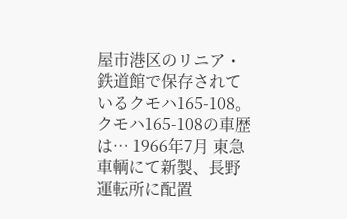屋市港区のリニア・鉄道館で保存されているクモハ165-108。 クモハ165-108の車歴は⋯ 1966年7月 東急車輌にて新製、長野運転所に配置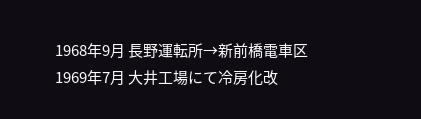1968年9月 長野運転所→新前橋電車区 1969年7月 大井工場にて冷房化改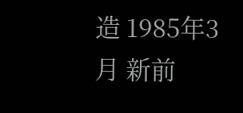造 1985年3月 新前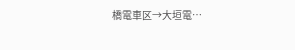橋電車区→大垣電…